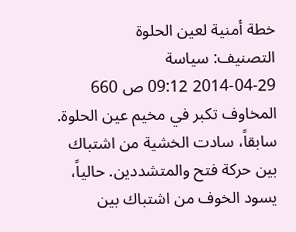خطة أمنية لعين الحلوة
التصنيف: سياسة
2014-04-29 09:12 ص 660
المخاوف تكبر في مخيم عين الحلوة. سابقاً، سادت الخشية من اشتباك بين حركة فتح والمتشددين. حالياً، يسود الخوف من اشتباك بين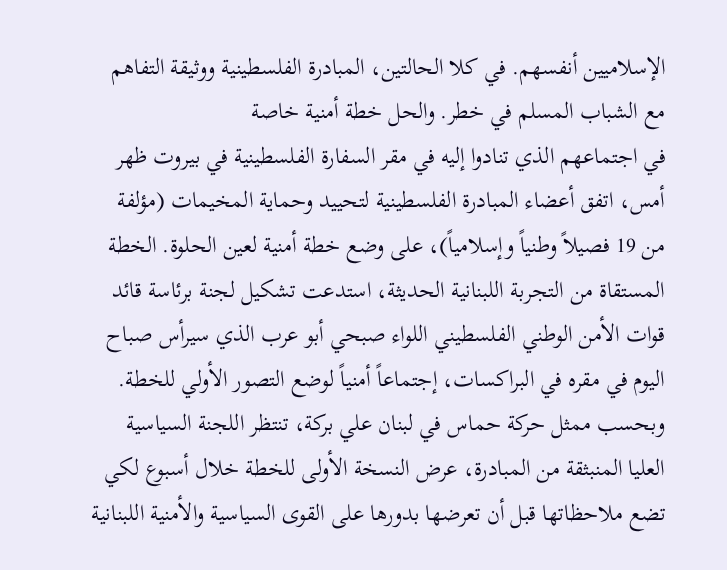الإسلاميين أنفسهم. في كلا الحالتين، المبادرة الفلسطينية ووثيقة التفاهم مع الشباب المسلم في خطر. والحل خطة أمنية خاصة
في اجتماعهم الذي تنادوا إليه في مقر السفارة الفلسطينية في بيروت ظهر أمس، اتفق أعضاء المبادرة الفلسطينية لتحييد وحماية المخيمات (مؤلفة من 19 فصيلاً وطنياً وإسلامياً)، على وضع خطة أمنية لعين الحلوة. الخطة المستقاة من التجربة اللبنانية الحديثة، استدعت تشكيل لجنة برئاسة قائد قوات الأمن الوطني الفلسطيني اللواء صبحي أبو عرب الذي سيرأس صباح اليوم في مقره في البراكسات، إجتماعاً أمنياً لوضع التصور الأولي للخطة.
وبحسب ممثل حركة حماس في لبنان علي بركة، تنتظر اللجنة السياسية العليا المنبثقة من المبادرة، عرض النسخة الأولى للخطة خلال أسبوع لكي تضع ملاحظاتها قبل أن تعرضها بدورها على القوى السياسية والأمنية اللبنانية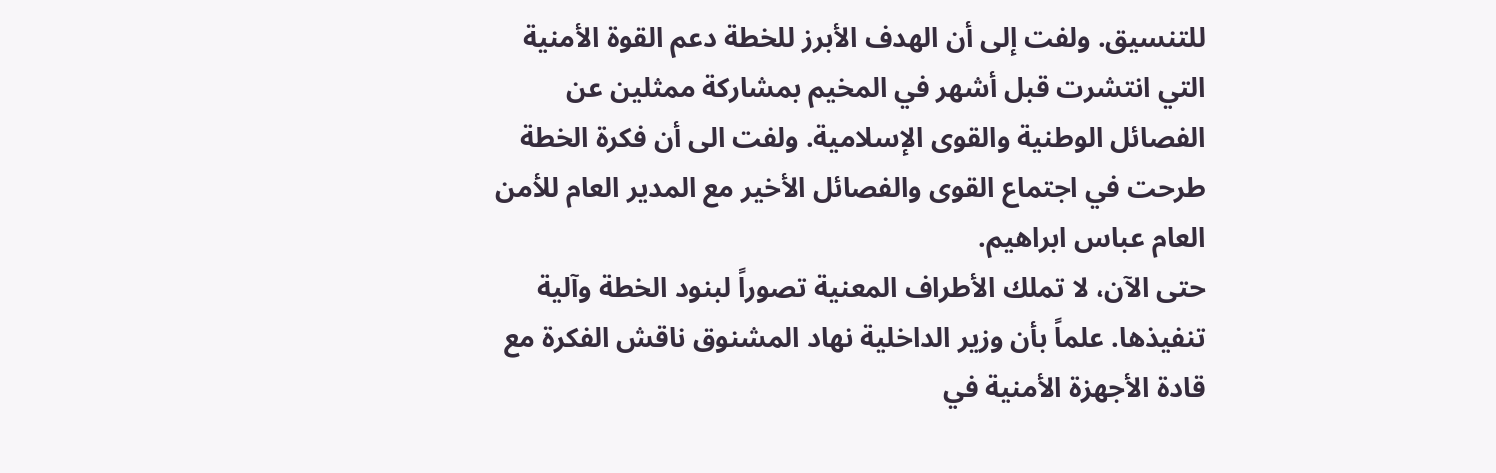للتنسيق. ولفت إلى أن الهدف الأبرز للخطة دعم القوة الأمنية التي انتشرت قبل أشهر في المخيم بمشاركة ممثلين عن الفصائل الوطنية والقوى الإسلامية. ولفت الى أن فكرة الخطة طرحت في اجتماع القوى والفصائل الأخير مع المدير العام للأمن العام عباس ابراهيم.
حتى الآن، لا تملك الأطراف المعنية تصوراً لبنود الخطة وآلية تنفيذها. علماً بأن وزير الداخلية نهاد المشنوق ناقش الفكرة مع قادة الأجهزة الأمنية في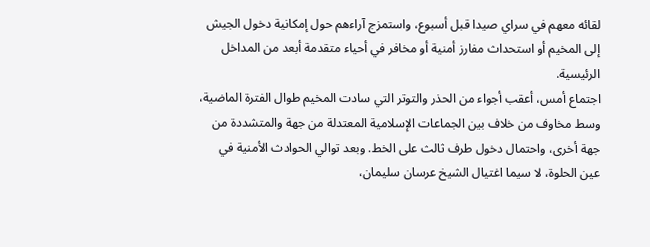لقائه معهم في سراي صيدا قبل أسبوع، واستمزج آراءهم حول إمكانية دخول الجيش إلى المخيم أو استحداث مفارز أمنية أو مخافر في أحياء متقدمة أبعد من المداخل الرئيسية.
اجتماع أمس، أعقب أجواء من الحذر والتوتر التي سادت المخيم طوال الفترة الماضية، وسط مخاوف من خلاف بين الجماعات الإسلامية المعتدلة من جهة والمتشددة من جهة أخرى، واحتمال دخول طرف ثالث على الخط. وبعد توالي الحوادث الأمنية في عين الحلوة، لا سيما اغتيال الشيخ عرسان سليمان،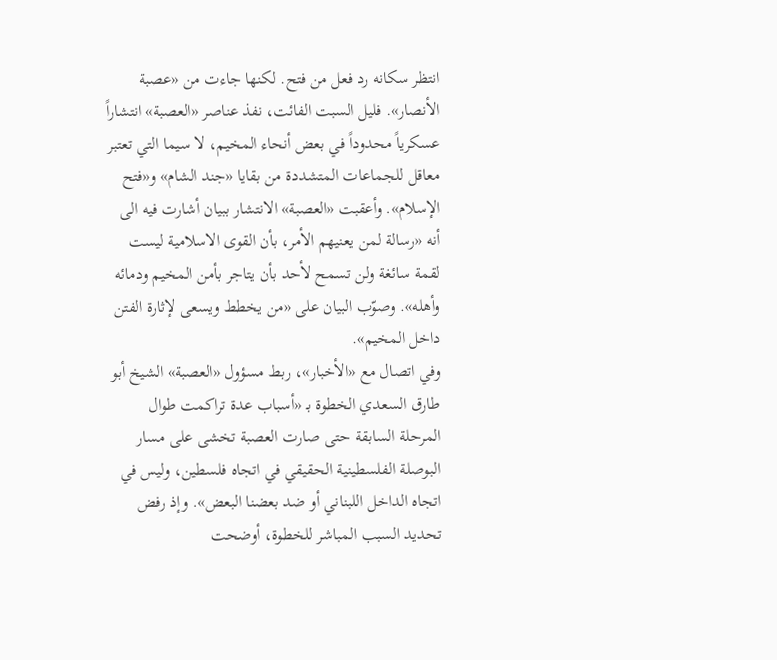انتظر سكانه رد فعل من فتح. لكنها جاءت من «عصبة الأنصار». فليل السبت الفائت، نفذ عناصر «العصبة» انتشاراً عسكرياً محدوداً في بعض أنحاء المخيم، لا سيما التي تعتبر معاقل للجماعات المتشددة من بقايا «جند الشام» و«فتح الإسلام». وأعقبت «العصبة» الانتشار ببيان أشارت فيه الى أنه «رسالة لمن يعنيهم الأمر، بأن القوى الاسلامية ليست لقمة سائغة ولن تسمح لأحد بأن يتاجر بأمن المخيم ودمائه وأهله». وصوّب البيان على «من يخطط ويسعى لإثارة الفتن داخل المخيم».
وفي اتصال مع «الأخبار»، ربط مسؤول «العصبة» الشيخ أبو طارق السعدي الخطوة بـ «أسباب عدة تراكمت طوال المرحلة السابقة حتى صارت العصبة تخشى على مسار البوصلة الفلسطينية الحقيقي في اتجاه فلسطين، وليس في اتجاه الداخل اللبناني أو ضد بعضنا البعض». وإذ رفض تحديد السبب المباشر للخطوة، أوضحت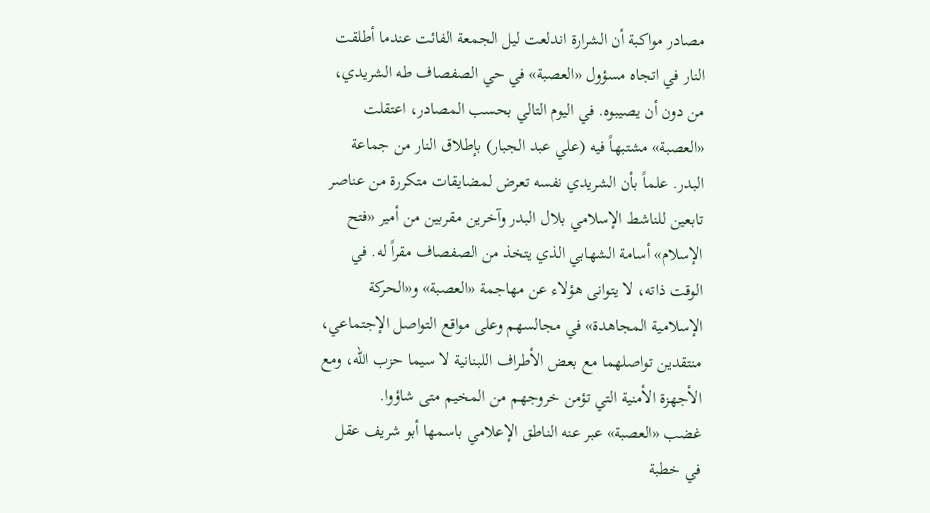مصادر مواكبة أن الشرارة اندلعت ليل الجمعة الفائت عندما أطلقت النار في اتجاه مسؤول «العصبة» في حي الصفصاف طه الشريدي، من دون أن يصيبوه. في اليوم التالي بحسب المصادر، اعتقلت «العصبة» مشتبهاً فيه (علي عبد الجبار) بإطلاق النار من جماعة البدر. علماً بأن الشريدي نفسه تعرض لمضايقات متكررة من عناصر تابعين للناشط الإسلامي بلال البدر وآخرين مقربين من أمير «فتح الإسلام» أسامة الشهابي الذي يتخذ من الصفصاف مقراً له. في الوقت ذاته، لا يتوانى هؤلاء عن مهاجمة «العصبة» و«الحركة الإسلامية المجاهدة» في مجالسهم وعلى مواقع التواصل الإجتماعي، منتقدين تواصلهما مع بعض الأطراف اللبنانية لا سيما حزب الله، ومع الأجهزة الأمنية التي تؤمن خروجهم من المخيم متى شاؤوا.
غضب «العصبة» عبر عنه الناطق الإعلامي باسمها أبو شريف عقل في خطبة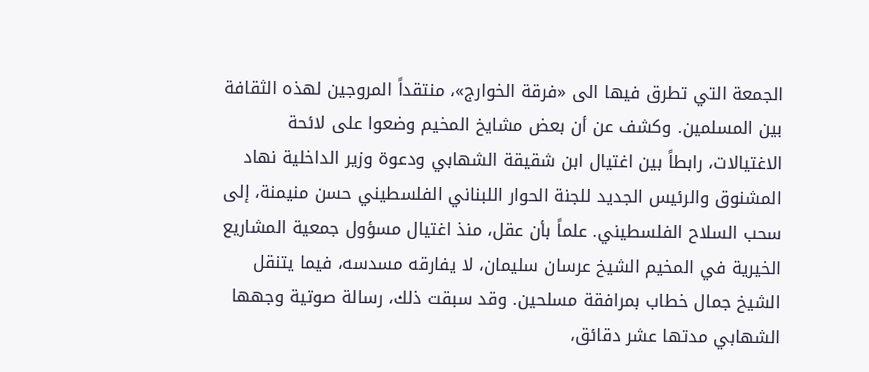الجمعة التي تطرق فيها الى «فرقة الخوارج»، منتقداً المروجين لهذه الثقافة بين المسلمين. وكشف عن أن بعض مشايخ المخيم وضعوا على لائحة الاغتيالات، رابطاً بين اغتيال ابن شقيقة الشهابي ودعوة وزير الداخلية نهاد المشنوق والرئيس الجديد للجنة الحوار اللبناني الفلسطيني حسن منيمنة، إلى سحب السلاح الفلسطيني. علماً بأن عقل، منذ اغتيال مسؤول جمعية المشاريع الخيرية في المخيم الشيخ عرسان سليمان، لا يفارقه مسدسه، فيما يتنقل الشيخ جمال خطاب بمرافقة مسلحين. وقد سبقت ذلك، رسالة صوتية وجهها الشهابي مدتها عشر دقائق،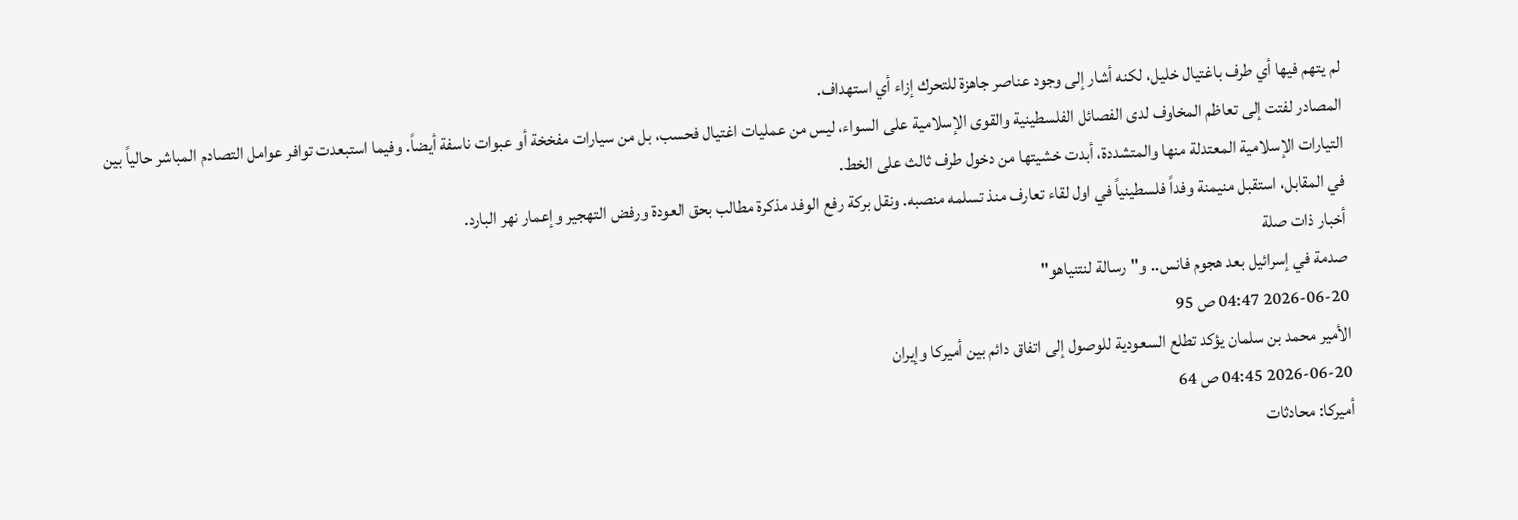لم يتهم فيها أي طرف باغتيال خليل، لكنه أشار إلى وجود عناصر جاهزة للتحرك إزاء أي استهداف.
المصادر لفتت إلى تعاظم المخاوف لدى الفصائل الفلسطينية والقوى الإسلامية على السواء، ليس من عمليات اغتيال فحسب، بل من سيارات مفخخة أو عبوات ناسفة أيضاً. وفيما استبعدت توافر عوامل التصادم المباشر حالياً بين التيارات الإسلامية المعتدلة منها والمتشددة، أبدت خشيتها من دخول طرف ثالث على الخط.
في المقابل، استقبل منيمنة وفداً فلسطينياً في اول لقاء تعارف منذ تسلمه منصبه. ونقل بركة رفع الوفد مذكرة مطالب بحق العودة ورفض التهجير وإعمار نهر البارد.
أخبار ذات صلة
صدمة في إسرائيل بعد هجوم فانس.. و"رسالة لنتنياهو"
2026-06-20 04:47 ص 95
الأمير محمد بن سلمان يؤكد تطلع السعودية للوصول إلى اتفاق دائم بين أميركا وإيران
2026-06-20 04:45 ص 64
أميركا: محادثات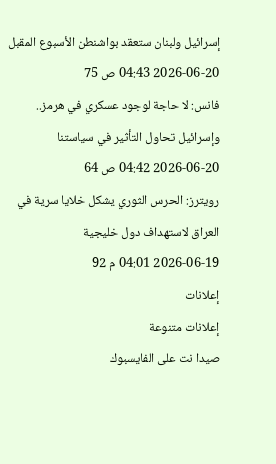إسرائيل ولبنان ستعقد بواشنطن الأسبوع المقبل
2026-06-20 04:43 ص 75
فانس: لا حاجة لوجود عسكري في هرمز.. وإسرائيل تحاول التأثير في سياستنا
2026-06-20 04:42 ص 64
رويترز: الحرس الثوري يشكل خلايا سرية في العراق لاستهداف دول خليجية
2026-06-19 04:01 م 92
إعلانات
إعلانات متنوعة
صيدا نت على الفايسبوك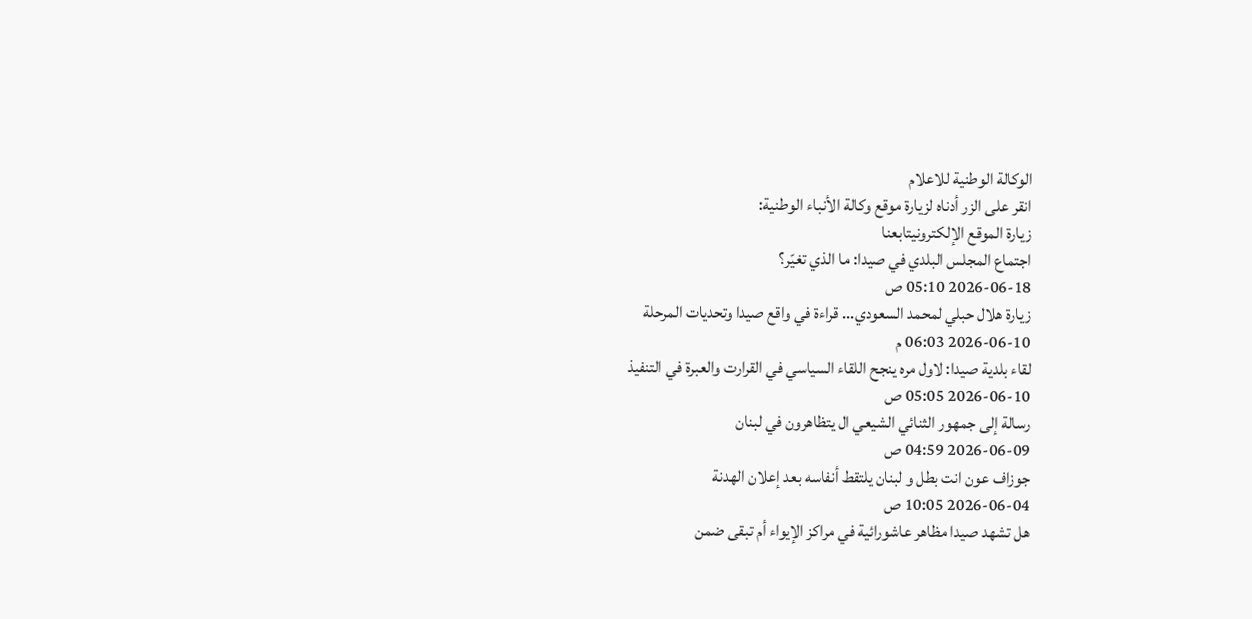الوكالة الوطنية للاعلام
انقر على الزر أدناه لزيارة موقع وكالة الأنباء الوطنية:
زيارة الموقع الإلكترونيتابعنا
اجتماع المجلس البلدي في صيدا: ما الذي تغيّر؟
2026-06-18 05:10 ص
زيارة هلال حبلي لمحمد السعودي... قراءة في واقع صيدا وتحديات المرحلة
2026-06-10 06:03 م
لقاء بلدية صيدا: لاول مره ينجح اللقاء السياسي في القرارت والعبرة في التنفيذ
2026-06-10 05:05 ص
رسالة إلى جمهور الثنائي الشيعي ال يتظاهرون في لبنان
2026-06-09 04:59 ص
جوزاف عون انت بطل و لبنان يلتقط أنفاسه بعد إعلان الهدنة
2026-06-04 10:05 ص
هل تشهد صيدا مظاهر عاشورائية في مراكز الإيواء أم تبقى ضمن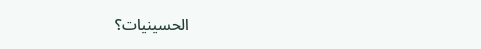الحسينيات؟